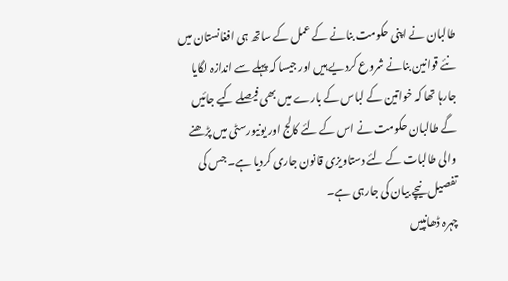طالبان نے اپنی حکومت بنانے کے عمل کے ساتھ ہی افغانستان میں نئے قوانین بنانے شروع کردیے ہیں اور جیسا کہ پہلے سے اندازہ لگایا جارہا تھا کہ خواتین کے لباس کے بارے میں بھی فیصلے کیے جائیں گے طالبان حکومت نے اس کے لئے کالج اور یونیورسٹی میں پڑھنے والی طالبات کے لئے دستاویزی قانون جاری کردیا ہے۔ جس کی تفصیل نیچے بیان کی جارہی ہے۔
چہرہ ڈھانپیں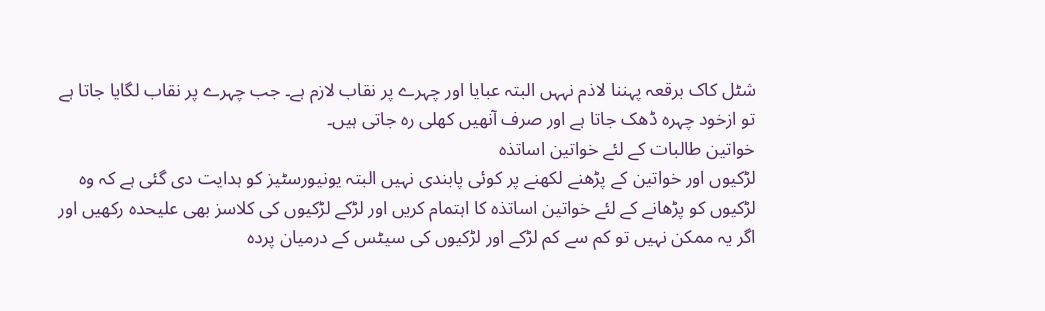شٹل کاک برقعہ پہننا لاذم نہہں البتہ عبایا اور چہرے پر نقاب لازم ہے۔ جب چہرے پر نقاب لگایا جاتا ہے تو ازخود چہرہ ڈھک جاتا ہے اور صرف آنھیں کھلی رہ جاتی ہیں۔
خواتین طالبات کے لئے خواتین اساتذہ
لڑکیوں اور خواتین کے پڑھنے لکھنے پر کوئی پابندی نہیں البتہ یونیورسٹیز کو ہدایت دی گئی ہے کہ وہ لڑکیوں کو پڑھانے کے لئے خواتین اساتذہ کا اہتمام کریں اور لڑکے لڑکیوں کی کلاسز بھی علیحدہ رکھیں اور اگر یہ ممکن نہیں تو کم سے کم لڑکے اور لڑکیوں کی سیٹس کے درمیان پردہ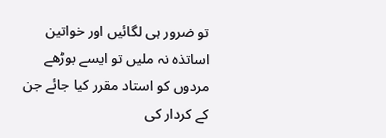تو ضرور ہی لگائیں اور خواتین اساتذہ نہ ملیں تو ایسے بوڑھے مردوں کو استاد مقرر کیا جائے جن کے کردار کی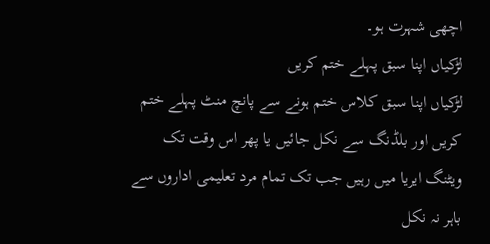اچھی شہرت ہو۔
لڑکیاں اپنا سبق پہلے ختم کریں
لڑکیاں اپنا سبق کلاس ختم ہونے سے پانچ منٹ پہلے ختم کریں اور بلڈنگ سے نکل جائیں یا پھر اس وقت تک ویٹنگ ایریا میں رہیں جب تک تمام مرد تعلیمی اداروں سے باہر نہ نکل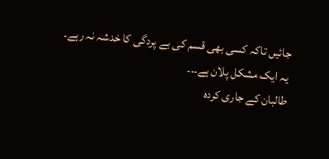جائیں تاکہ کسی بھی قسم کی بے پردگی کا خدشہ نہ رہے۔
یہ ایک مشکل پلان ہے۔۔۔
طالبان کے جاری کردہ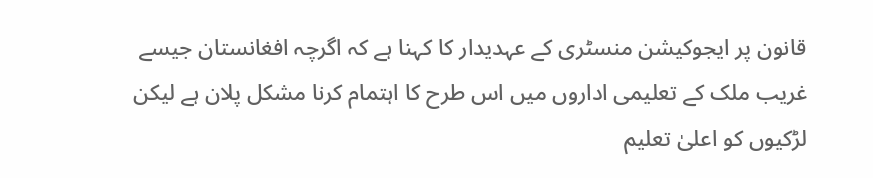قانون پر ایجوکیشن منسٹری کے عہدیدار کا کہنا ہے کہ اگرچہ افغانستان جیسے غریب ملک کے تعلیمی اداروں میں اس طرح کا اہتمام کرنا مشکل پلان ہے لیکن لڑکیوں کو اعلیٰ تعلیم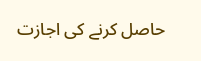حاصل کرنے کی اجازت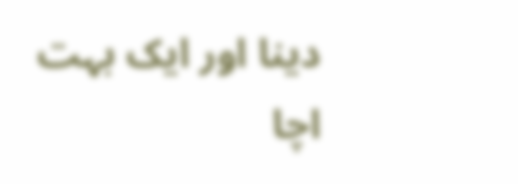دینا اور ایک بہت اچا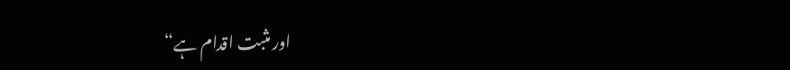اور مثبت اقدام ہے“